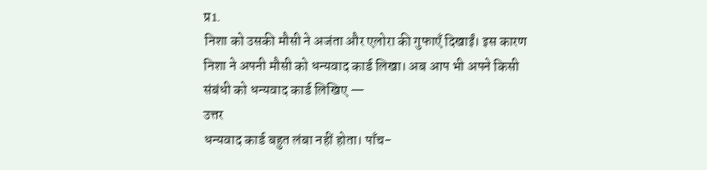प्र1.
निशा को उसकी मौसी ने अजंता और एलोरा की गुफाएँ दिखाईं। इस कारण निशा ने अपनी मौसी को धन्यवाद कार्ड लिखा। अब आप भी अपने किसी संबंधी को धन्यवाद कार्ड लिखिए —
उत्तर
धन्यवाद कार्ड बहुत लंबा नहीं होता। पाँच-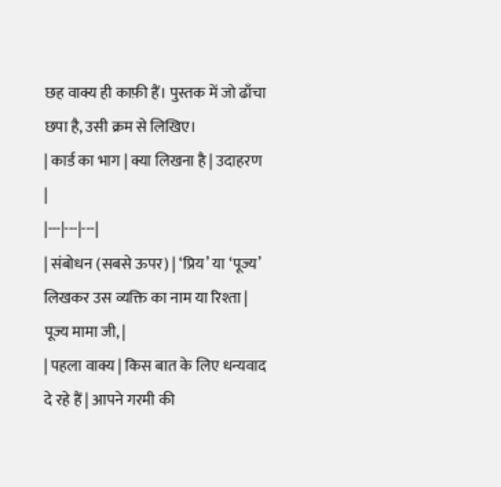छह वाक्य ही काफ़ी हैं। पुस्तक में जो ढाँचा छपा है, उसी क्रम से लिखिए।
| कार्ड का भाग | क्या लिखना है | उदाहरण |
|---|---|---|
| संबोधन (सबसे ऊपर) | ‘प्रिय’ या ‘पूज्य’ लिखकर उस व्यक्ति का नाम या रिश्ता | पूज्य मामा जी, |
| पहला वाक्य | किस बात के लिए धन्यवाद दे रहे हैं | आपने गरमी की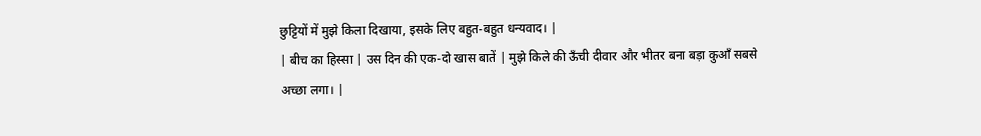छुट्टियों में मुझे किला दिखाया, इसके लिए बहुत-बहुत धन्यवाद। |
| बीच का हिस्सा | उस दिन की एक-दो खास बातें | मुझे किले की ऊँची दीवार और भीतर बना बड़ा कुआँ सबसे अच्छा लगा। |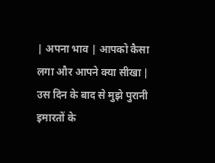| अपना भाव | आपको कैसा लगा और आपने क्या सीखा | उस दिन के बाद से मुझे पुरानी इमारतों के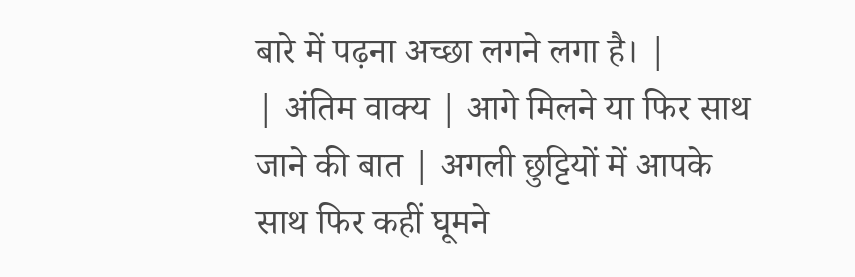बारे में पढ़ना अच्छा लगने लगा है। |
| अंतिम वाक्य | आगे मिलने या फिर साथ जाने की बात | अगली छुट्टियों में आपके साथ फिर कहीं घूमने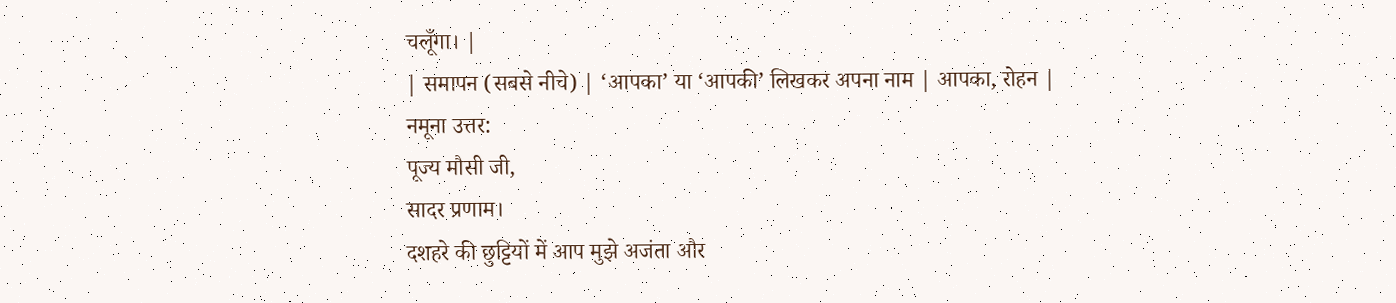चलूँगा। |
| समापन (सबसे नीचे) | ‘आपका’ या ‘आपकी’ लिखकर अपना नाम | आपका, रोहन |
नमूना उत्तर:
पूज्य मौसी जी,
सादर प्रणाम।
दशहरे की छुट्टियों में आप मुझे अजंता और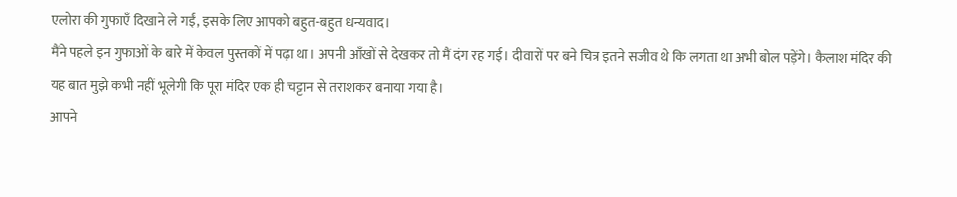एलोरा की गुफाएँ दिखाने ले गईं, इसके लिए आपको बहुत-बहुत धन्यवाद।
मैंने पहले इन गुफाओं के बारे में केवल पुस्तकों में पढ़ा था। अपनी आँखों से देखकर तो मैं दंग रह गई। दीवारों पर बने चित्र इतने सजीव थे कि लगता था अभी बोल पड़ेंगे। कैलाश मंदिर की यह बात मुझे कभी नहीं भूलेगी कि पूरा मंदिर एक ही चट्टान से तराशकर बनाया गया है।
आपने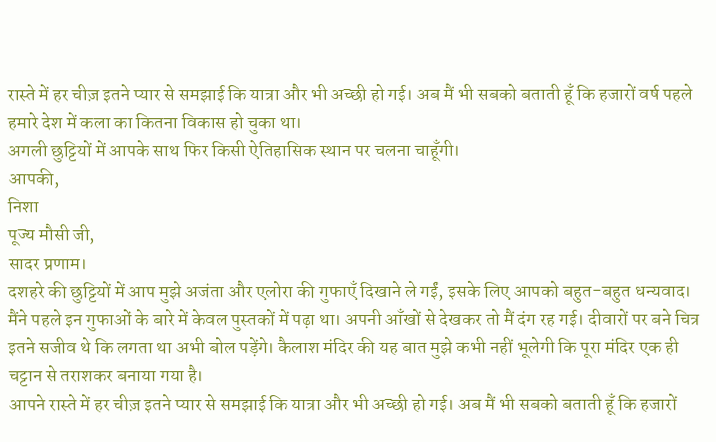रास्ते में हर चीज़ इतने प्यार से समझाई कि यात्रा और भी अच्छी हो गई। अब मैं भी सबको बताती हूँ कि हजारों वर्ष पहले हमारे देश में कला का कितना विकास हो चुका था।
अगली छुट्टियों में आपके साथ फिर किसी ऐतिहासिक स्थान पर चलना चाहूँगी।
आपकी,
निशा
पूज्य मौसी जी,
सादर प्रणाम।
दशहरे की छुट्टियों में आप मुझे अजंता और एलोरा की गुफाएँ दिखाने ले गईं, इसके लिए आपको बहुत-बहुत धन्यवाद।
मैंने पहले इन गुफाओं के बारे में केवल पुस्तकों में पढ़ा था। अपनी आँखों से देखकर तो मैं दंग रह गई। दीवारों पर बने चित्र इतने सजीव थे कि लगता था अभी बोल पड़ेंगे। कैलाश मंदिर की यह बात मुझे कभी नहीं भूलेगी कि पूरा मंदिर एक ही चट्टान से तराशकर बनाया गया है।
आपने रास्ते में हर चीज़ इतने प्यार से समझाई कि यात्रा और भी अच्छी हो गई। अब मैं भी सबको बताती हूँ कि हजारों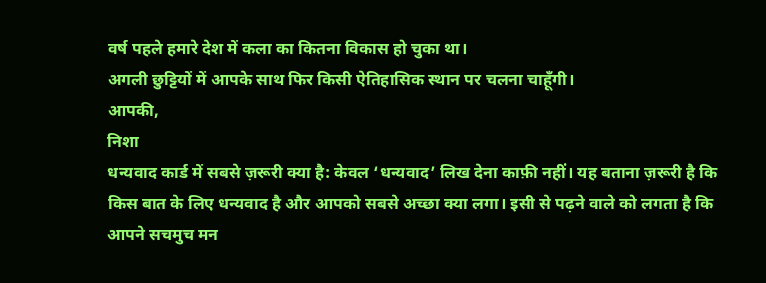वर्ष पहले हमारे देश में कला का कितना विकास हो चुका था।
अगली छुट्टियों में आपके साथ फिर किसी ऐतिहासिक स्थान पर चलना चाहूँगी।
आपकी,
निशा
धन्यवाद कार्ड में सबसे ज़रूरी क्या है: केवल ‘धन्यवाद’ लिख देना काफ़ी नहीं। यह बताना ज़रूरी है कि किस बात के लिए धन्यवाद है और आपको सबसे अच्छा क्या लगा। इसी से पढ़ने वाले को लगता है कि आपने सचमुच मन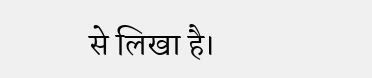से लिखा है।